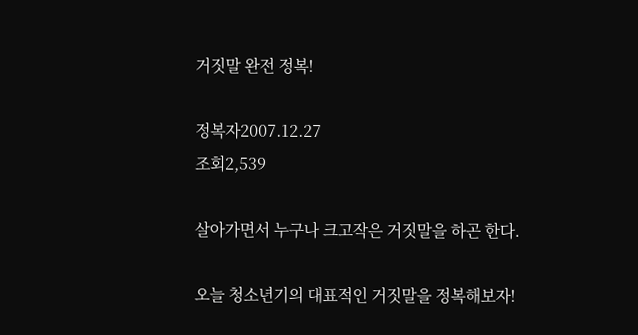거짓말 완전 정복!

정복자2007.12.27
조회2,539

살아가면서 누구나 크고작은 거짓말을 하곤 한다.

오늘 청소년기의 대표적인 거짓말을 정복해보자!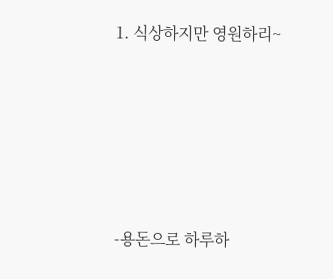1. 식상하지만 영원하리~





-용돈으로 하루하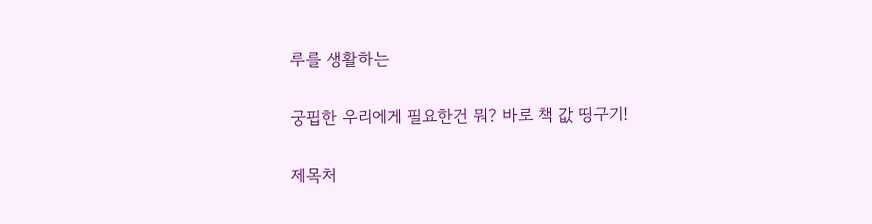루를 생활하는

궁핍한 우리에게 필요한건 뭐? 바로 책 값 띵구기!

제목처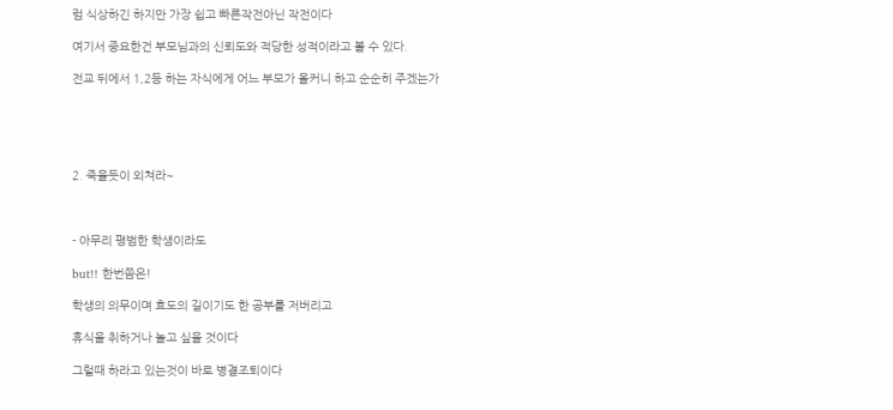럼 식상하긴 하지만 가장 쉽고 빠른작전아닌 작전이다

여기서 중요한건 부모님과의 신뢰도와 적당한 성적이라고 볼 수 있다.

전교 뒤에서 1,2등 하는 자식에게 어느 부모가 올커니 하고 순순히 주겠는가





2. 죽을듯이 외쳐라~



- 아무리 평범한 학생이라도

but!! 한번쯤은!

학생의 의무이며 효도의 길이기도 한 공부를 저버리고

휴식을 취하거나 놀고 싶을 것이다

그럴때 하라고 있는것이 바로 병결조퇴이다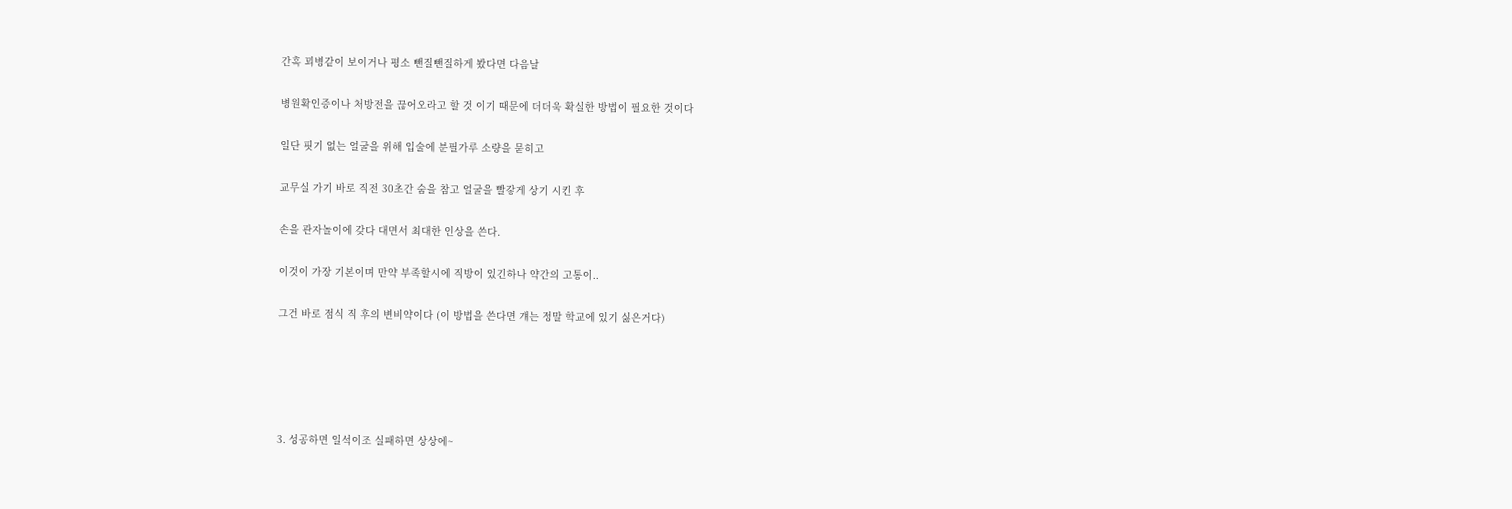간혹 꾀병같이 보이거나 평소 뺀질뺀질하게 봤다면 다음날

병원확인증이나 처방전을 끊어오라고 할 것 이기 때문에 더더욱 확실한 방법이 필요한 것이다

일단 핏기 없는 얼굴을 위해 입술에 분필가루 소량을 묻히고

교무실 가기 바로 직전 30초간 숨을 참고 얼굴을 빨갛게 상기 시킨 후

손을 관자놀이에 갖다 대면서 최대한 인상을 쓴다.

이것이 가장 기본이며 만약 부족할시에 직방이 있긴하나 약간의 고통이..

그건 바로 점식 직 후의 변비약이다 (이 방법을 쓴다면 걔는 정말 학교에 있기 싫은거다)





3. 성공하면 일석이조 실패하면 상상에~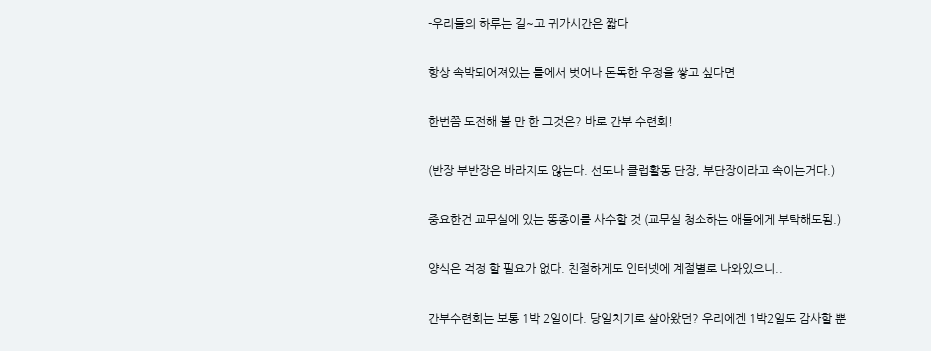-우리들의 하루는 길~고 귀가시간은 짧다

항상 속박되어져있는 틀에서 벗어나 돈독한 우정을 쌓고 싶다면

한번쯤 도전해 볼 만 한 그것은? 바로 간부 수련회!

(반장 부반장은 바라지도 않는다. 선도나 클럽활동 단장, 부단장이라고 속이는거다.)

중요한건 교무실에 있는 똥종이를 사수할 것 (교무실 청소하는 애들에게 부탁해도됨.)

양식은 걱정 할 필요가 없다. 친절하게도 인터넷에 계절별로 나와있으니..

간부수련회는 보통 1박 2일이다. 당일치기로 살아왔던? 우리에겐 1박2일도 감사할 뿐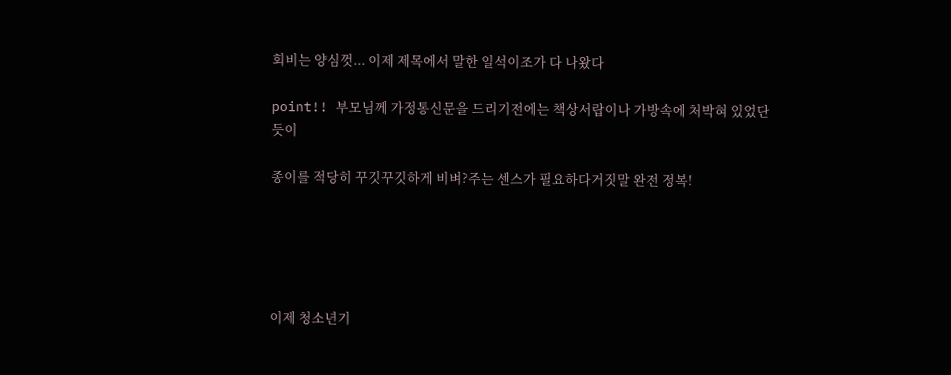회비는 양심껏... 이제 제목에서 말한 일석이조가 다 나왔다

point!! 부모님께 가정통신문을 드리기전에는 책상서랍이나 가방속에 처박혀 있었단 듯이

종이를 적당히 꾸깃꾸깃하게 비벼?주는 센스가 필요하다거짓말 완전 정복!





이제 청소년기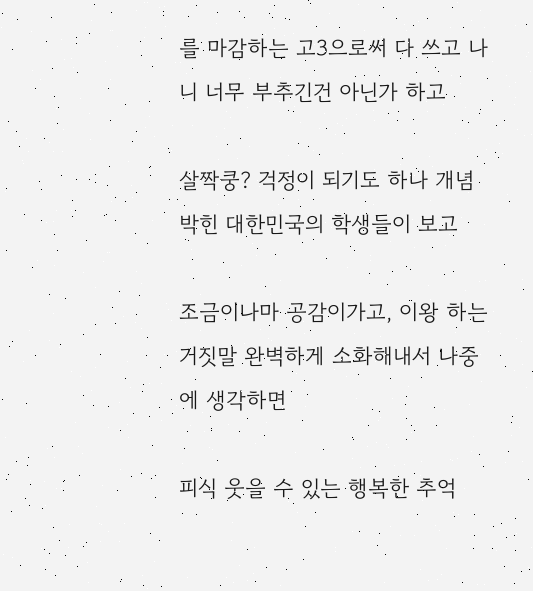를 마감하는 고3으로써 다 쓰고 나니 너무 부추긴건 아닌가 하고

살짝쿵? 걱정이 되기도 하나 개념박힌 대한민국의 학생들이 보고

조금이나마 공감이가고, 이왕 하는 거짓말 완벽하게 소화해내서 나중에 생각하면

피식 웃을 수 있는 행복한 추억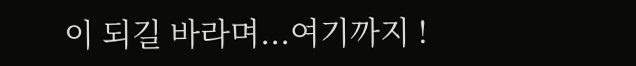이 되길 바라며...여기까지 !